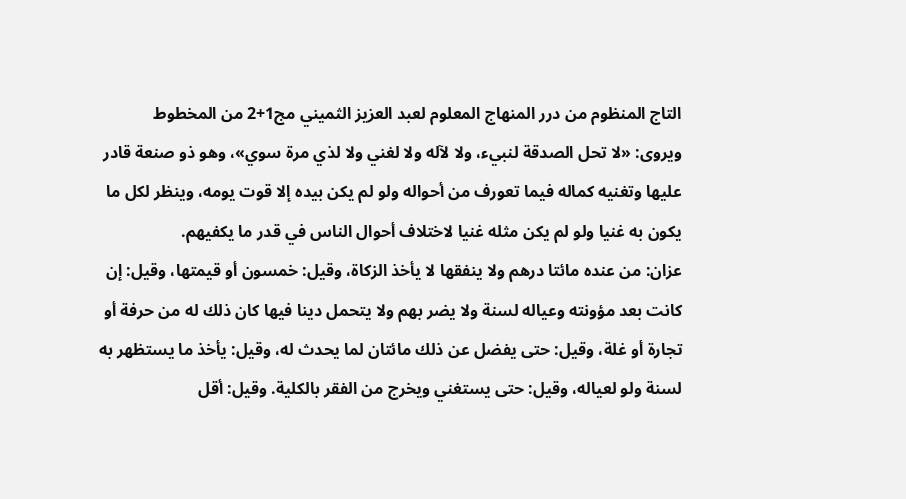التاج المنظوم من درر المنهاج المعلوم لعبد العزيز الثميني مج1+2 من المخطوط
ويروى: «لا تحل الصدقة لنبيء، ولا لآله ولا لغني ولا لذي مرة سوي»، وهو ذو صنعة قادر عليها وتغنيه كماله فيما تعورف من أحواله ولو لم يكن بيده إلا قوت يومه، وينظر لكل ما يكون به غنيا ولو لم يكن مثله غنيا لاختلاف أحوال الناس في قدر ما يكفيهم.
عزان: من عنده مائتا درهم ولا ينفقها لا يأخذ الزكاة، وقيل: خمسون أو قيمتها، وقيل: إن كانت بعد مؤونته وعياله لسنة ولا يضر بهم ولا يتحمل دينا فيها كان ذلك له من حرفة أو تجارة أو غلة، وقيل: حتى يفضل عن ذلك مائتان لما يحدث له، وقيل: يأخذ ما يستظهر به لسنة ولو لعياله، وقيل: حتى يستغني ويخرج من الفقر بالكلية. وقيل: أقل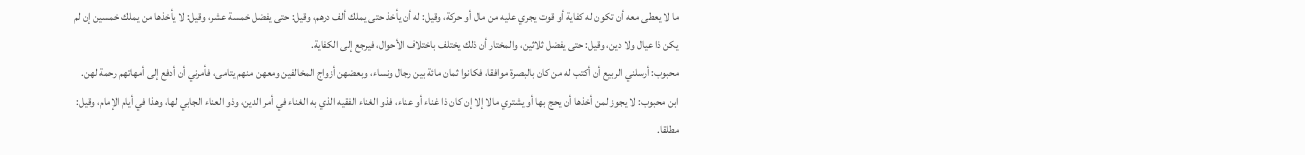ما لا يعطى معه أن تكون له كفاية أو قوت يجري عليه من مال أو حركة، وقيل: له أن يأخذ حتى يملك ألف درهم، وقيل: حتى يفضل خمسة عشر، وقيل: لا يأخذها من يملك خمسين إن لم يكن ذا عيال ولا دين، وقيل: حتى يفضل ثلاثين، والمختار أن ذلك يختلف باختلاف الأحوال، فيرجع إلى الكفاية.
محبوب: أرسلني الربيع أن أكتب له من كان بالبصرة موافقا، فكانوا ثمان مائة بين رجال ونساء، وبعضهن أزواج المخالفين ومعهن منهم يتامى، فأمرني أن أدفع إلى أمهاتهم رحمة لهن.
ابن محبوب: لا يجوز لمن أخذها أن يحج بها أو يشتري مالا إلا إن كان ذا غناء أو عناء، فذو الغناء الفقيه الذي به الغناء في أمر الدين، وذو العناء الجابي لها، وهذا في أيام الإمام، وقيل: مطلقا.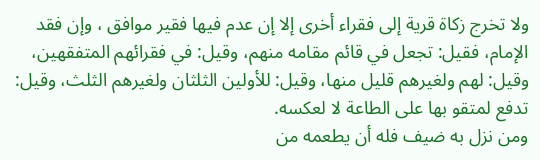ولا تخرج زكاة قرية إلى فقراء أخرى إلا إن عدم فيها فقير موافق ، وإن فقد الإمام، فقيل: تجعل في قائم مقامه منهم، وقيل: في فقرائهم المتفقهين، وقيل: لهم ولغيرهم قليل منها، وقيل: للأولين الثلثان ولغيرهم الثلث، وقيل: تدفع لمتقو بها على الطاعة لا لعكسه.
ومن نزل به ضيف فله أن يطعمه من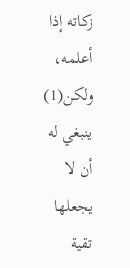زكاته إذا أعلمه، ولكن(1) ينبغي له أن لا يجعلها تقية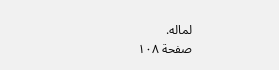لماله.
صفحة ١٠٨